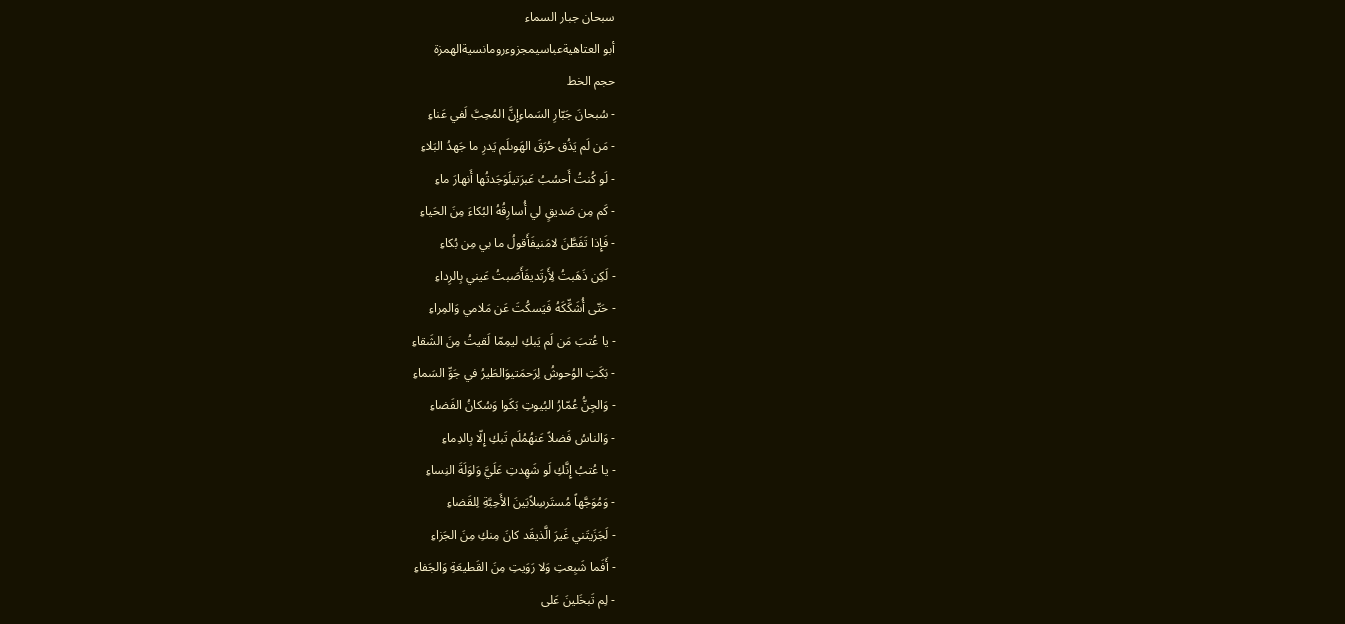سبحان جبار السماء
أبو العتاهيةعباسيمجزوءرومانسيةالهمزة
حجم الخط
- سُبحانَ جَبّارِ السَماءِإِنَّ المُحِبَّ لَفي عَناءِ
- مَن لَم يَذُق حُرَقَ الهَوىلَم يَدرِ ما جَهدُ البَلاءِ
- لَو كُنتُ أَحسُبُ عَبرَتيلَوَجَدتُها أَنهارَ ماءِ
- كَم مِن صَديقٍ لي أُسارِقُهُ البُكاءَ مِنَ الحَياءِ
- فَإِذا تَفَطَّنَ لامَنيفَأَقولُ ما بي مِن بُكاءِ
- لَكِن ذَهَبتُ لِأَرتَديفَأَصَبتُ عَيني بِالرِداءِ
- حَتّى أُشَكِّكَهُ فَيَسكُتَ عَن مَلامي وَالمِراءِ
- يا عُتبَ مَن لَم يَبكِ ليمِمّا لَقيتُ مِنَ الشَقاءِ
- بَكَتِ الوُحوشُ لِرَحمَتيوَالطَيرُ في جَوِّ السَماءِ
- وَالجِنُّ عُمّارُ البُيوتِ بَكَوا وَسُكانُ الفَضاءِ
- وَالناسُ فَضلاً عَنهُمُلَم تَبكِ إِلّا بِالدِماءِ
- يا عُتبُ إِنَّكِ لَو شَهِدتِ عَلَيَّ وَلوَلَةَ النِساءِ
- وَمُوَجَّهاً مُستَرسِلاًبَينَ الأَحِبَّةِ لِلقَضاءِ
- لَجَزَيتَني غَيرَ الَّذيقَد كانَ مِنكِ مِنَ الجَزاءِ
- أَفَما شَبِعتِ وَلا رَوَيتِ مِنَ القَطيعَةِ وَالجَفاءِ
- لِم تَبخَلينَ عَلى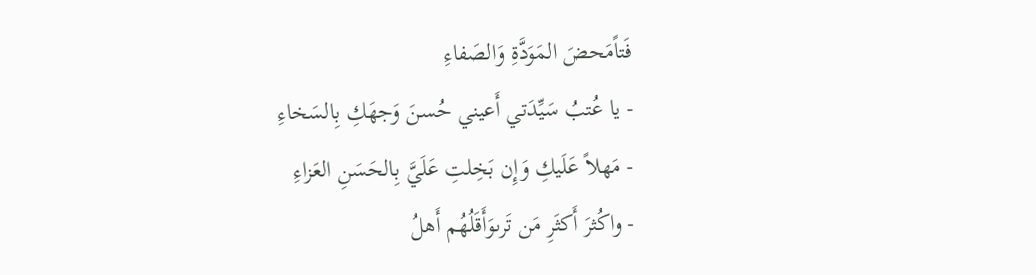فَتاًمَحضَ المَوَدَّةِ وَالصَفاءِ
- يا عُتبُ سَيِّدَتي أَعيني حُسنَ وَجهَكِ بِالسَخاءِ
- مَهلاً عَلَيكِ وَإِن بَخِلتِ عَلَيَّ بِالحَسَنِ العَزاءِ
- واكُثرَ أَكثَرِ مَن تَرىوَأَقَلُهُم أَهلُ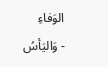الوَفاءِ
- وَاليَأسُ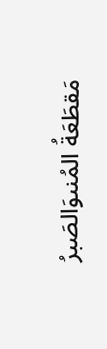مَقطَعَةُ المُنىوَالصَبرُ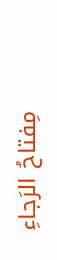مِفتاحُ الرَجاءِ